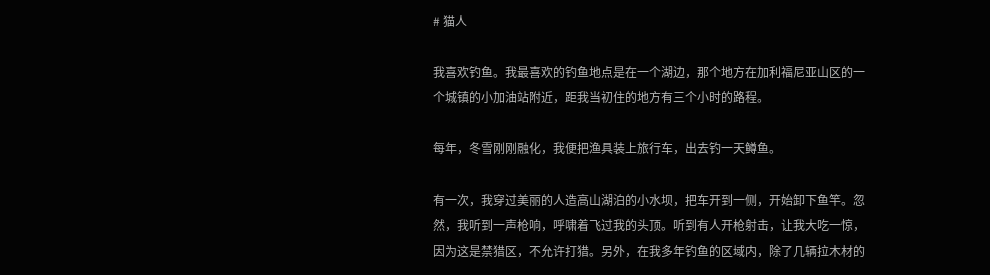# 猫人

我喜欢钓鱼。我最喜欢的钓鱼地点是在一个湖边，那个地方在加利福尼亚山区的一个城镇的小加油站附近，距我当初住的地方有三个小时的路程。

每年，冬雪刚刚融化，我便把渔具装上旅行车，出去钓一天鳟鱼。

有一次，我穿过美丽的人造高山湖泊的小水坝，把车开到一侧，开始卸下鱼竿。忽然，我听到一声枪响，呼啸着飞过我的头顶。听到有人开枪射击，让我大吃一惊，因为这是禁猎区，不允许打猎。另外，在我多年钓鱼的区域内，除了几辆拉木材的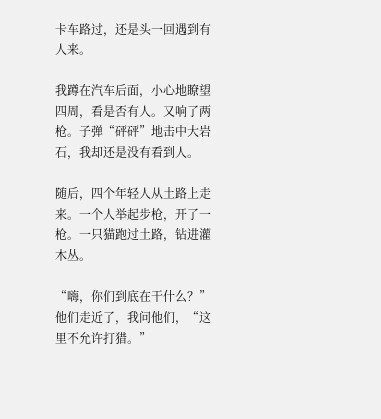卡车路过，还是头一回遇到有人来。

我蹲在汽车后面，小心地瞭望四周，看是否有人。又响了两枪。子弹“砰砰”地击中大岩石，我却还是没有看到人。

随后，四个年轻人从土路上走来。一个人举起步枪，开了一枪。一只猫跑过土路，钻进灌木丛。

“嗨，你们到底在干什么？”他们走近了，我问他们，“这里不允许打猎。”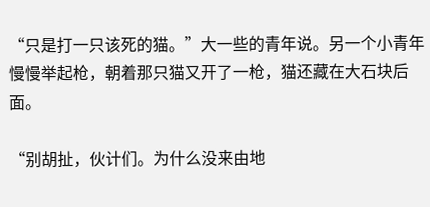“只是打一只该死的猫。”大一些的青年说。另一个小青年慢慢举起枪，朝着那只猫又开了一枪，猫还藏在大石块后面。

“别胡扯，伙计们。为什么没来由地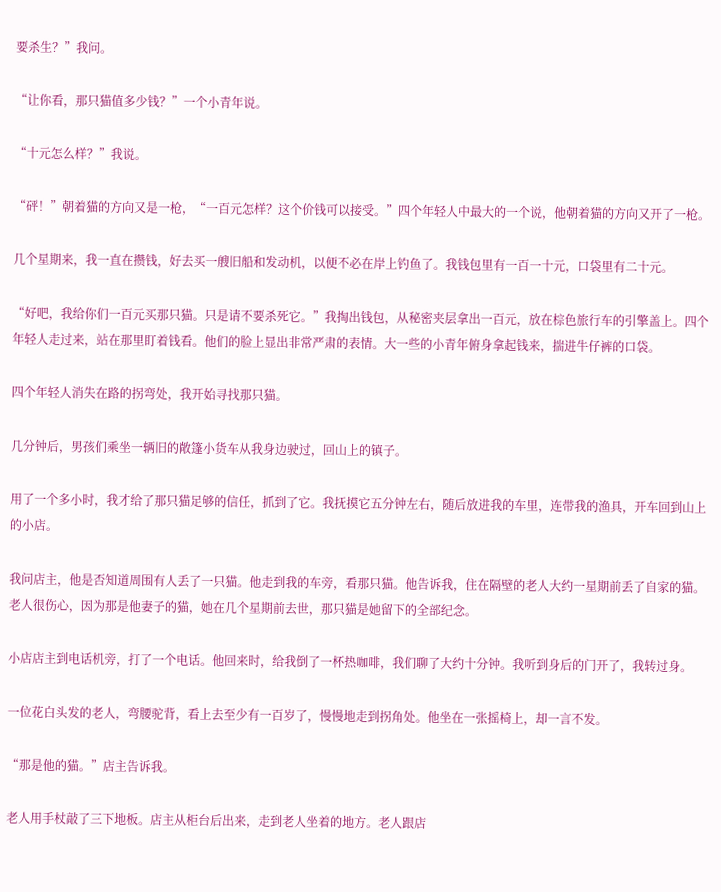要杀生？”我问。

“让你看，那只猫值多少钱？”一个小青年说。

“十元怎么样？”我说。

“砰！”朝着猫的方向又是一枪，“一百元怎样？这个价钱可以接受。”四个年轻人中最大的一个说，他朝着猫的方向又开了一枪。

几个星期来，我一直在攒钱，好去买一艘旧船和发动机，以便不必在岸上钓鱼了。我钱包里有一百一十元，口袋里有二十元。

“好吧，我给你们一百元买那只猫。只是请不要杀死它。”我掏出钱包，从秘密夹层拿出一百元，放在棕色旅行车的引擎盖上。四个年轻人走过来，站在那里盯着钱看。他们的脸上显出非常严肃的表情。大一些的小青年俯身拿起钱来，揣进牛仔裤的口袋。

四个年轻人消失在路的拐弯处，我开始寻找那只猫。

几分钟后，男孩们乘坐一辆旧的敞篷小货车从我身边驶过，回山上的镇子。

用了一个多小时，我才给了那只猫足够的信任，抓到了它。我抚摸它五分钟左右，随后放进我的车里，连带我的渔具，开车回到山上的小店。

我问店主，他是否知道周围有人丢了一只猫。他走到我的车旁，看那只猫。他告诉我，住在隔壁的老人大约一星期前丢了自家的猫。老人很伤心，因为那是他妻子的猫，她在几个星期前去世，那只猫是她留下的全部纪念。

小店店主到电话机旁，打了一个电话。他回来时，给我倒了一杯热咖啡，我们聊了大约十分钟。我听到身后的门开了，我转过身。

一位花白头发的老人，弯腰驼背，看上去至少有一百岁了，慢慢地走到拐角处。他坐在一张摇椅上，却一言不发。

“那是他的猫。”店主告诉我。

老人用手杖敲了三下地板。店主从柜台后出来，走到老人坐着的地方。老人跟店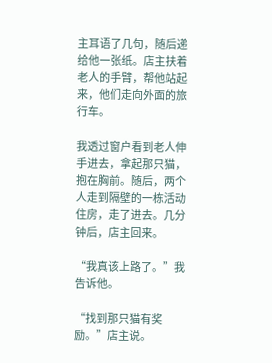主耳语了几句，随后递给他一张纸。店主扶着老人的手臂，帮他站起来，他们走向外面的旅行车。

我透过窗户看到老人伸手进去，拿起那只猫，抱在胸前。随后，两个人走到隔壁的一栋活动住房，走了进去。几分钟后，店主回来。

“我真该上路了。”我告诉他。

“找到那只猫有奖励。”店主说。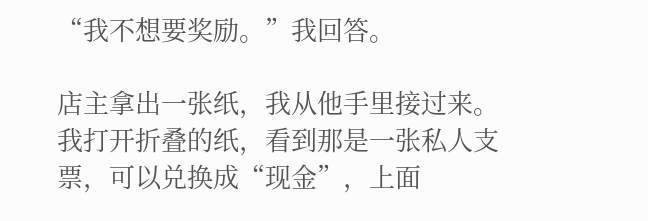“我不想要奖励。”我回答。

店主拿出一张纸，我从他手里接过来。我打开折叠的纸，看到那是一张私人支票，可以兑换成“现金”，上面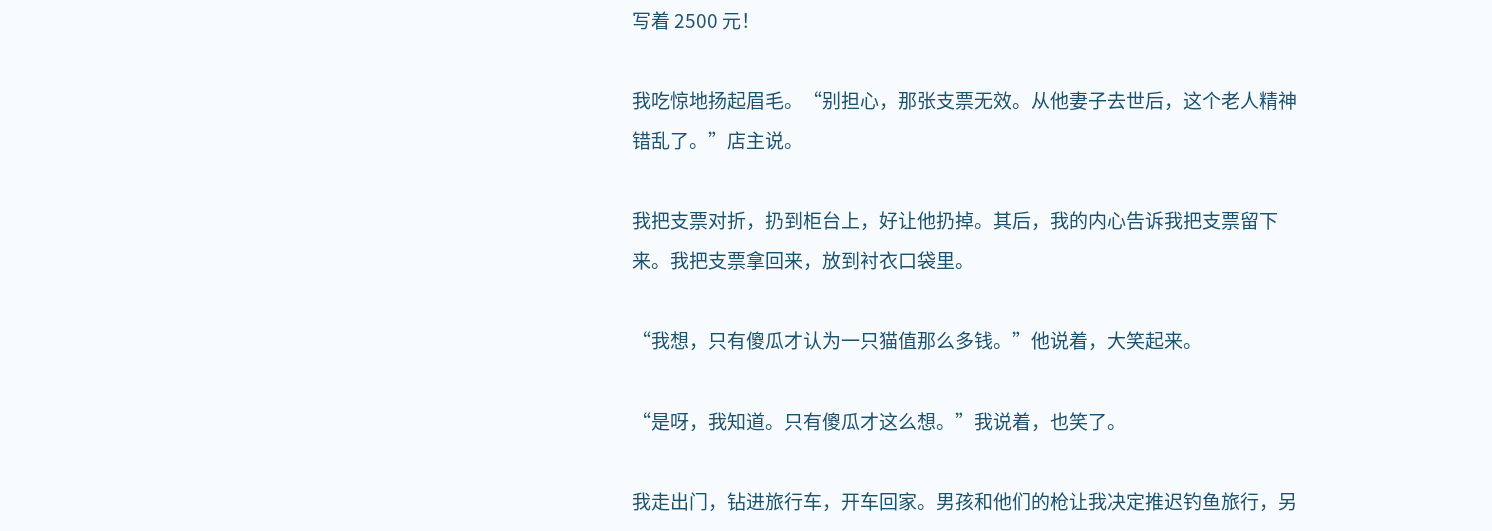写着 2500 元！

我吃惊地扬起眉毛。“别担心，那张支票无效。从他妻子去世后，这个老人精神错乱了。”店主说。

我把支票对折，扔到柜台上，好让他扔掉。其后，我的内心告诉我把支票留下来。我把支票拿回来，放到衬衣口袋里。

“我想，只有傻瓜才认为一只猫值那么多钱。”他说着，大笑起来。

“是呀，我知道。只有傻瓜才这么想。”我说着，也笑了。

我走出门，钻进旅行车，开车回家。男孩和他们的枪让我决定推迟钓鱼旅行，另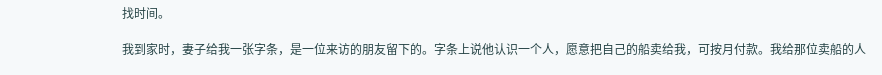找时间。

我到家时，妻子给我一张字条，是一位来访的朋友留下的。字条上说他认识一个人，愿意把自己的船卖给我，可按月付款。我给那位卖船的人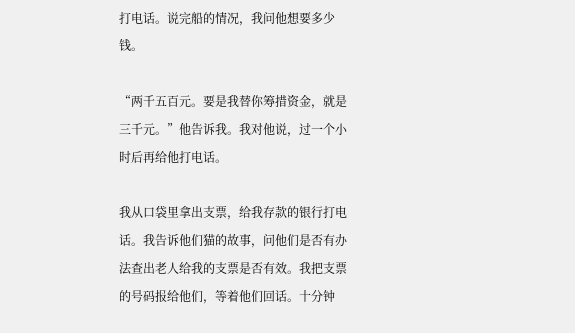打电话。说完船的情况，我问他想要多少钱。

“两千五百元。要是我替你筹措资金，就是三千元。”他告诉我。我对他说，过一个小时后再给他打电话。

我从口袋里拿出支票，给我存款的银行打电话。我告诉他们猫的故事，问他们是否有办法查出老人给我的支票是否有效。我把支票的号码报给他们，等着他们回话。十分钟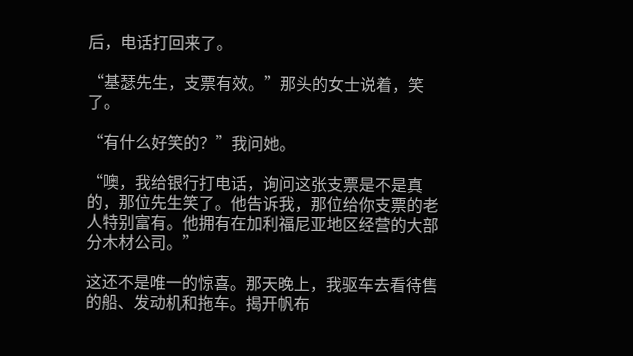后，电话打回来了。

“基瑟先生，支票有效。”那头的女士说着，笑了。

“有什么好笑的？”我问她。

“噢，我给银行打电话，询问这张支票是不是真的，那位先生笑了。他告诉我，那位给你支票的老人特别富有。他拥有在加利福尼亚地区经营的大部分木材公司。”

这还不是唯一的惊喜。那天晚上，我驱车去看待售的船、发动机和拖车。揭开帆布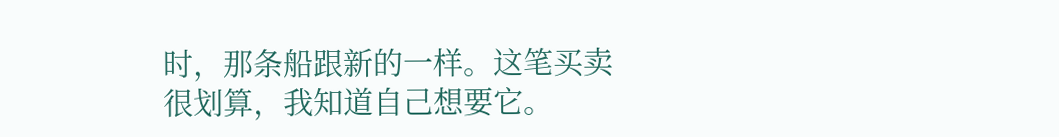时，那条船跟新的一样。这笔买卖很划算，我知道自己想要它。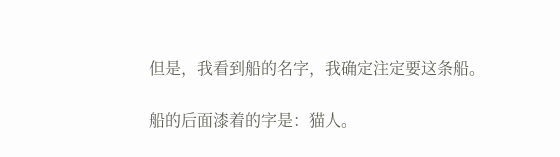但是，我看到船的名字，我确定注定要这条船。

船的后面漆着的字是：猫人。